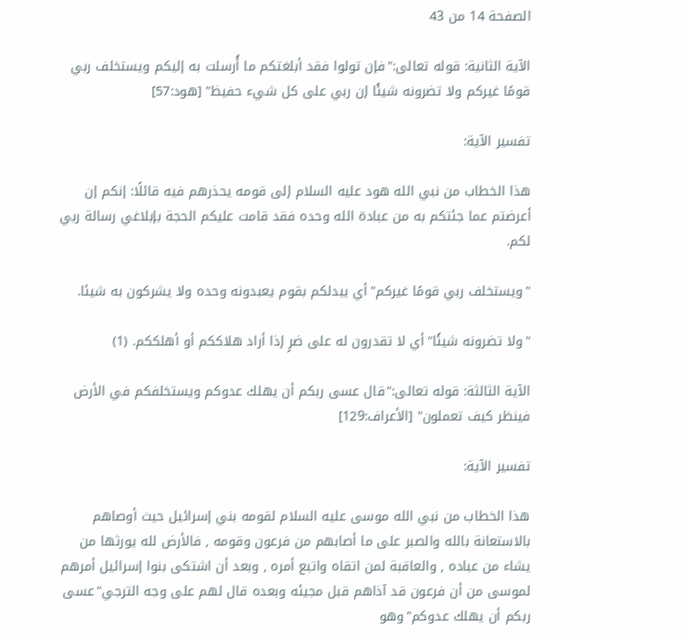الصفحة 14 من 43

الآية الثانية: قوله تعالى:"فإن تولوا فقد أبلغتكم ما أُرسلت به إليكم ويستخلف ربي قومًا غيركم ولا تضرونه شيئًا إن ربي على كل شيء حفيظ" [هود:57]

تفسير الآية:

هذا الخطاب من نبي الله هود عليه السلام إلى قومه يحذرهم فيه قائلًا: إنكم إن أعرضتم عما جئتكم به من عبادة الله وحده فقد قامت عليكم الحجة بإبلاغي رسالة ربي لكم.

"ويستخلف ربي قومًا غيركم"أي يبدلكم بقوم يعبدونه وحده ولا يشركون به شيئا.

"ولا تضرونه شيئًا"أي لا تقدرون له على ضرٍ إذا أراد هلاككم أو أهلككم. (1)

الآية الثالثة: قوله تعالى:"قال عسى ربكم أن يهلك عدوكم ويستخلفكم في الأرض فينظر كيف تعملون" [الأعراف:129]

تفسير الآية:

هذا الخطاب من نبي الله موسى عليه السلام لقومه بني إسرائيل حيث أوصاهم بالاستعانة بالله والصبر على ما أصابهم من فرعون وقومه , فالأرض لله يورثها من يشاء من عباده , والعاقبة لمن اتقاه واتبع أمره , وبعد أن اشتكى بنوا إسرائيل أمرهم لموسى من أن فرعون قد آذاهم قبل مجيئه وبعده قال لهم على وجه الترجي"عسى ربكم أن يهلك عدوكم"وهو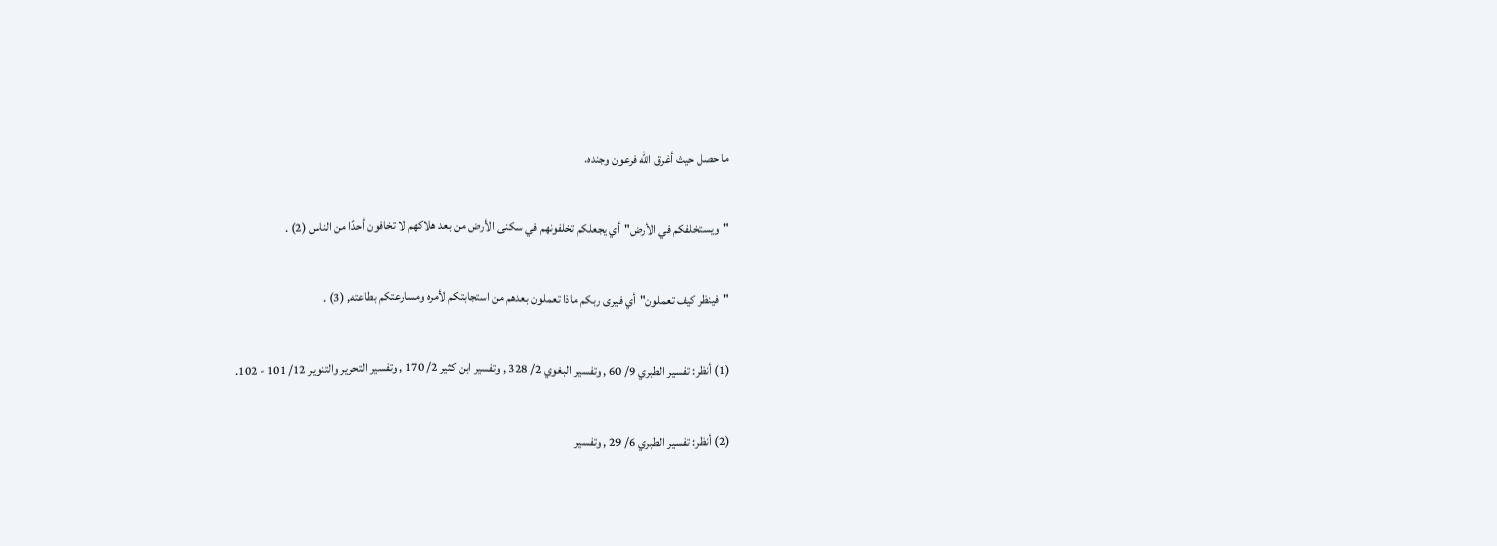ما حصل حيث أغرق الله فرعون وجنده.

"ويستخلفكم في الأرض"أي يجعلكم تخلفونهم في سكنى الأرض من بعد هلاكهم لا تخافون أحدًا من الناس (2) .

"فينظر كيف تعملون"أي فيرى ربكم ماذا تعملون بعدهم من استجابتكم لأمره ومسارعتكم بطاعته, (3) .

(1) أنظر: تفسير الطبري 9/ 60 , وتفسير البغوي 2/ 328 , وتفسير ابن كثير 2/ 170 , وتفسير التحرير والتنوير 12/ 101 - 102.

(2) أنظر: تفسير الطبري 6/ 29 , وتفسير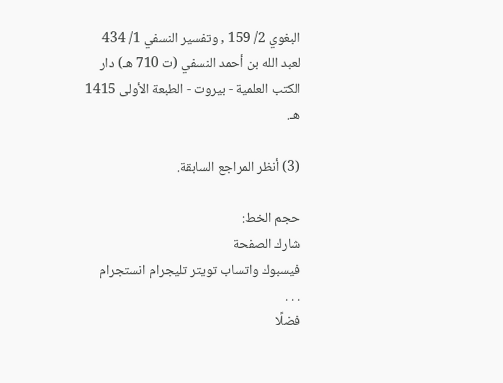البغوي 2/ 159 , وتفسير النسفي 1/ 434 لعبد الله بن أحمد النسفي (ت 710 هـ) دار الكتب العلمية - بيروت - الطبعة الأولى 1415 هـ.

(3) أنظر المراجع السابقة.

حجم الخط:
شارك الصفحة
فيسبوك واتساب تويتر تليجرام انستجرام
. . .
فضلًا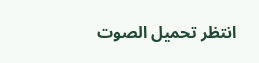انتظر تحميل الصوت